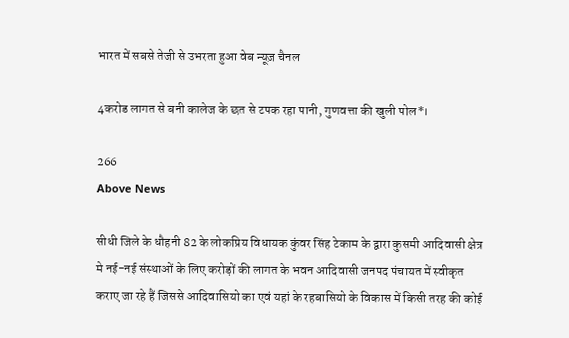भारत में सबसे तेजी से उभरता हुआ वेब न्यूज़ चैनल

4करोड लागत से बनी कालेज के छत से टपक रहा पानी, गुणवत्ता की खुली पोल*।

266
Above News

सीधी जिले के धौहनी 82 के लोकप्रिय विधायक कुंवर सिंह टेकाम के द्वारा कुसमी आदिवासी क्षेत्र मे नई-नई संस्थाओं के लिए करोड़ों की लागत के भवन आदिवासी जनपद पंचायत में स्वीकृत कराए जा रहे हैं जिससे आदिवासियो का एवं यहां के रहबासियो के विकास में किसी तरह की कोई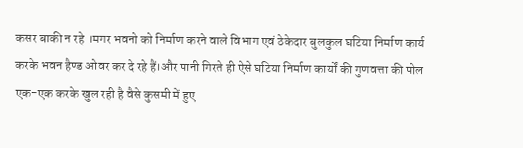कसर बाकी न रहे ।मगर भवनो को निर्माण करने वाले विभाग एवं ठेकेदार बुलकुल घटिया निर्माण कार्य करके भवन हैण्ड ओवर कर दे रहे हैं।और पानी गिरते ही ऐसे घटिया निर्माण कार्यों की गुणवत्ता की पोल एक-एक करके खुल रही है वैसे कुसमी में हुए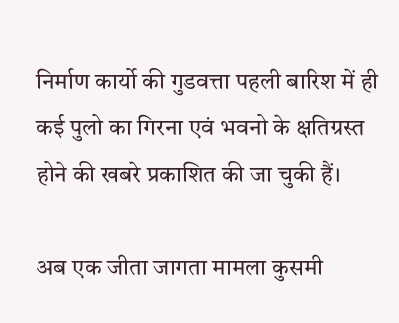निर्माण कार्यो की गुडवत्ता पहली बारिश में ही कई पुलो का गिरना एवं भवनो के क्षतिग्रस्त होने की खबरे प्रकाशित की जा चुकी हैं।

अब एक जीता जागता मामला कुसमी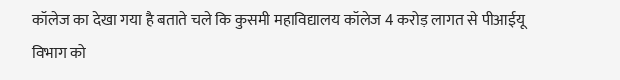कॉलेज का देखा गया है बताते चले कि कुसमी महाविद्यालय कॉलेज 4 करोड़ लागत से पीआईयू विभाग को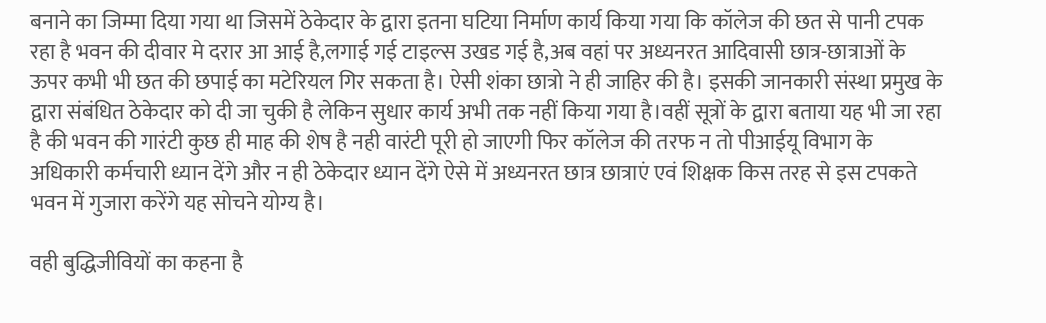बनाने का जिम्मा दिया गया था जिसमें ठेकेदार के द्वारा इतना घटिया निर्माण कार्य किया गया कि कॉलेज की छत से पानी टपक रहा है भवन की दीवार मे दरार आ आई है,लगाई गई टाइल्स उखड गई है,अब वहां पर अध्यनरत आदिवासी छात्र-छात्राओं के ऊपर कभी भी छत की छपाई का मटेरियल गिर सकता है। ऐसी शंका छात्रो ने ही जाहिर की है। इसकी जानकारी संस्था प्रमुख के द्वारा संबंधित ठेकेदार को दी जा चुकी है लेकिन सुधार कार्य अभी तक नहीं किया गया है।वहीं सूत्रों के द्वारा बताया यह भी जा रहा है की भवन की गारंटी कुछ ही माह की शेष है नही वारंटी पूरी हो जाएगी फिर कॉलेज की तरफ न तो पीआईयू विभाग के अधिकारी कर्मचारी ध्यान देंगे और न ही ठेकेदार ध्यान देंगे ऐसे में अध्यनरत छात्र छात्राएं एवं शिक्षक किस तरह से इस टपकते भवन में गुजारा करेंगे यह सोचने योग्य है।

वही बुद्धिजीवियों का कहना है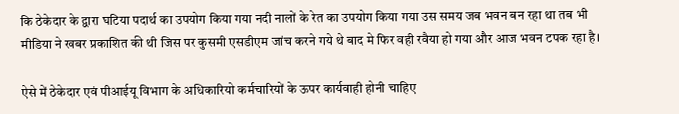कि ठेकेदार के द्वारा घटिया पदार्थ का उपयोग किया गया नदी नालों के रेत का उपयोग किया गया उस समय जब भवन बन रहा था तब भी मीडिया ने खबर प्रकाशित की थी जिस पर कुसमी एसडीएम जांच करने गये थे बाद मे फिर वही रवैया हो गया और आज भवन टपक रहा है।

ऐसे में ठेकेदार एवं पीआईयू विभाग के अधिकारियो कर्मचारियों के ऊपर कार्यवाही होनी चाहिए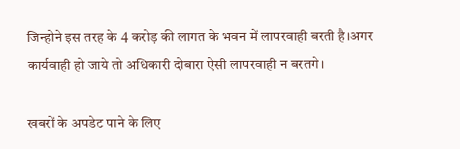जिन्होने इस तरह के 4 करोड़ की लागत के भवन में लापरवाही बरती है।अगर कार्यवाही हो जाये तो अधिकारी दोबारा ऐसी लापरवाही न बरतगे।

खबरों के अपडेट पाने के लिए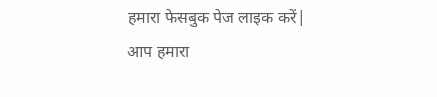हमारा फेसबुक पेज लाइक करें| आप हमारा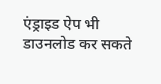एंड्राइड ऐप भी डाउनलोड कर सकते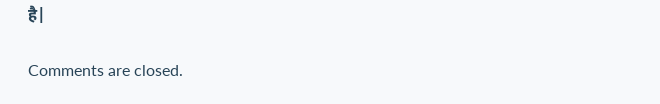है|

Comments are closed.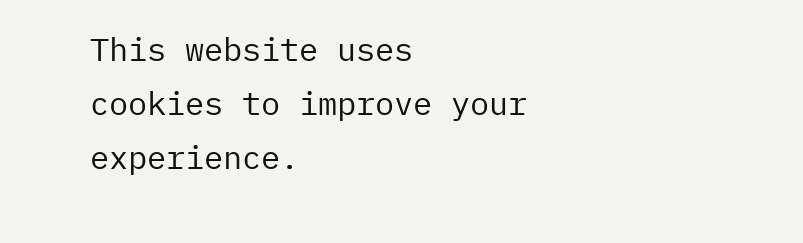This website uses cookies to improve your experience.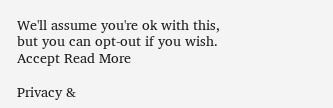We'll assume you're ok with this, but you can opt-out if you wish. Accept Read More

Privacy &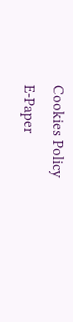Cookies Policy
E-Paper